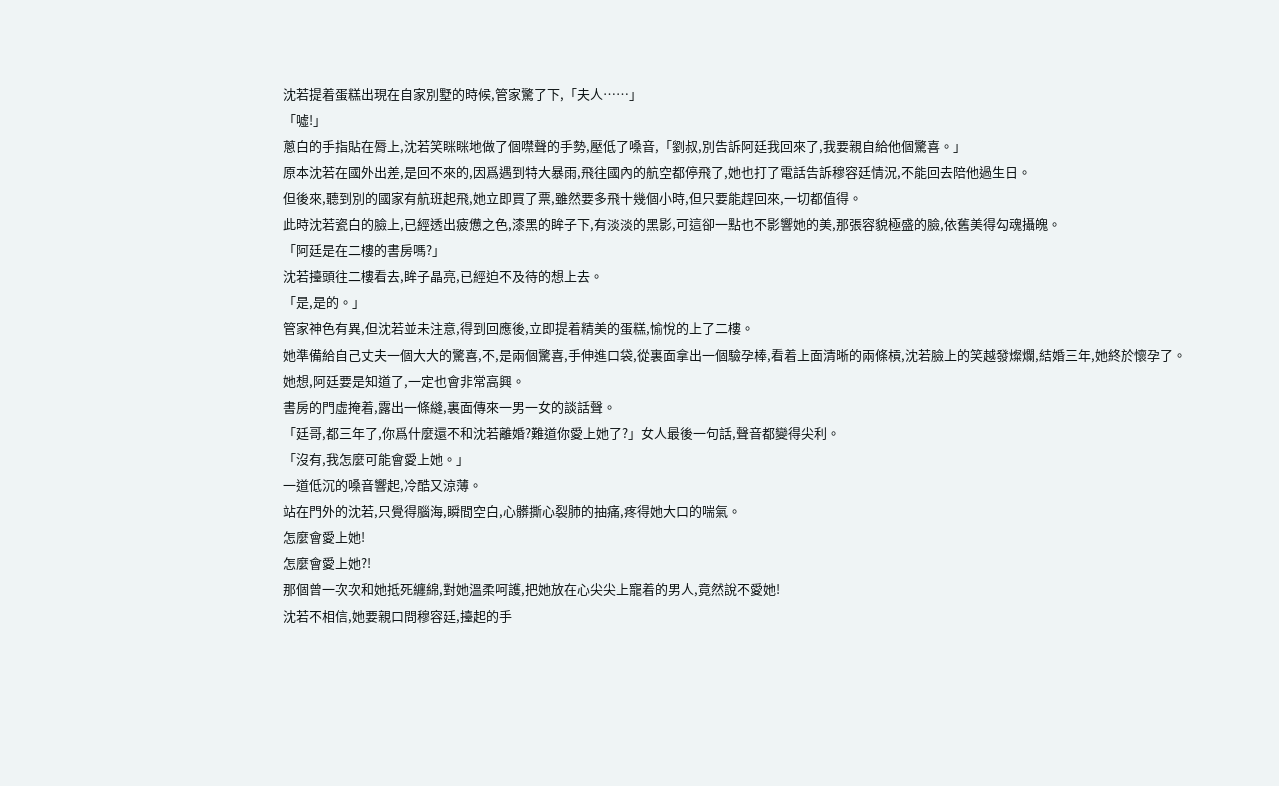沈若提着蛋糕出現在自家別墅的時候,管家驚了下,「夫人……」
「噓!」
蔥白的手指貼在脣上,沈若笑眯眯地做了個噤聲的手勢,壓低了嗓音,「劉叔,別告訴阿廷我回來了,我要親自給他個驚喜。」
原本沈若在國外出差,是回不來的,因爲遇到特大暴雨,飛往國內的航空都停飛了,她也打了電話告訴穆容廷情況,不能回去陪他過生日。
但後來,聽到別的國家有航班起飛,她立即買了票,雖然要多飛十幾個小時,但只要能趕回來,一切都值得。
此時沈若瓷白的臉上,已經透出疲憊之色,漆黑的眸子下,有淡淡的黑影,可這卻一點也不影響她的美,那張容貌極盛的臉,依舊美得勾魂攝魄。
「阿廷是在二樓的書房嗎?」
沈若擡頭往二樓看去,眸子晶亮,已經迫不及待的想上去。
「是,是的。」
管家神色有異,但沈若並未注意,得到回應後,立即提着精美的蛋糕,愉悅的上了二樓。
她準備給自己丈夫一個大大的驚喜,不,是兩個驚喜,手伸進口袋,從裏面拿出一個驗孕棒,看着上面清晰的兩條槓,沈若臉上的笑越發燦爛,結婚三年,她終於懷孕了。
她想,阿廷要是知道了,一定也會非常高興。
書房的門虛掩着,露出一條縫,裏面傳來一男一女的談話聲。
「廷哥,都三年了,你爲什麼還不和沈若離婚?難道你愛上她了?」女人最後一句話,聲音都變得尖利。
「沒有,我怎麼可能會愛上她。」
一道低沉的嗓音響起,冷酷又涼薄。
站在門外的沈若,只覺得腦海,瞬間空白,心髒撕心裂肺的抽痛,疼得她大口的喘氣。
怎麼會愛上她!
怎麼會愛上她?!
那個曾一次次和她抵死纏綿,對她溫柔呵護,把她放在心尖尖上寵着的男人,竟然說不愛她!
沈若不相信,她要親口問穆容廷,擡起的手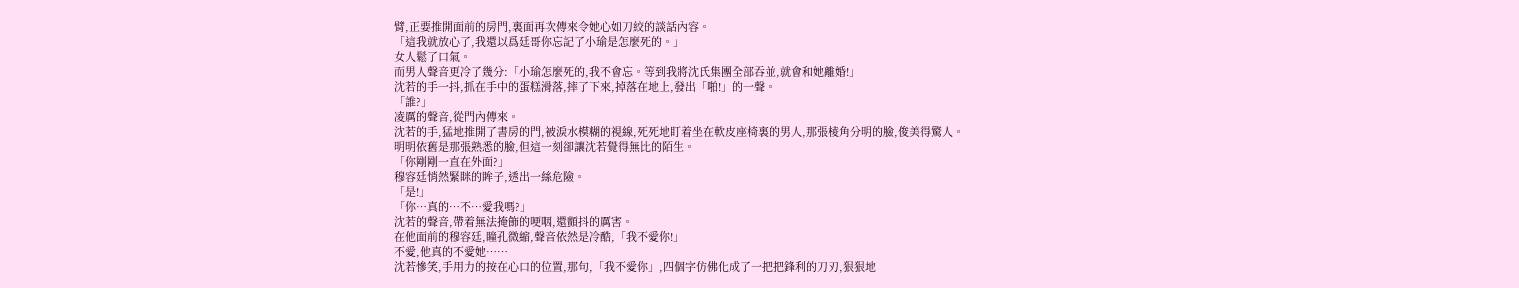臂,正要推開面前的房門,裏面再次傳來令她心如刀絞的談話內容。
「這我就放心了,我還以爲廷哥你忘記了小瑜是怎麼死的。」
女人鬆了口氣。
而男人聲音更冷了幾分:「小瑜怎麼死的,我不會忘。等到我將沈氏集團全部吞並,就會和她離婚!」
沈若的手一抖,抓在手中的蛋糕滑落,摔了下來,掉落在地上,發出「啪!」的一聲。
「誰?」
凌厲的聲音,從門內傳來。
沈若的手,猛地推開了書房的門,被淚水模糊的視線,死死地盯着坐在軟皮座椅裏的男人,那張棱角分明的臉,俊美得驚人。
明明依舊是那張熟悉的臉,但這一刻卻讓沈若覺得無比的陌生。
「你剛剛一直在外面?」
穆容廷悄然緊眯的眸子,透出一絲危險。
「是!」
「你…真的…不…愛我嗎?」
沈若的聲音,帶着無法掩飾的哽咽,還顫抖的厲害。
在他面前的穆容廷,瞳孔微縮,聲音依然是冷酷,「我不愛你!」
不愛,他真的不愛她……
沈若慘笑,手用力的按在心口的位置,那句,「我不愛你」,四個字仿佛化成了一把把鋒利的刀刃,狠狠地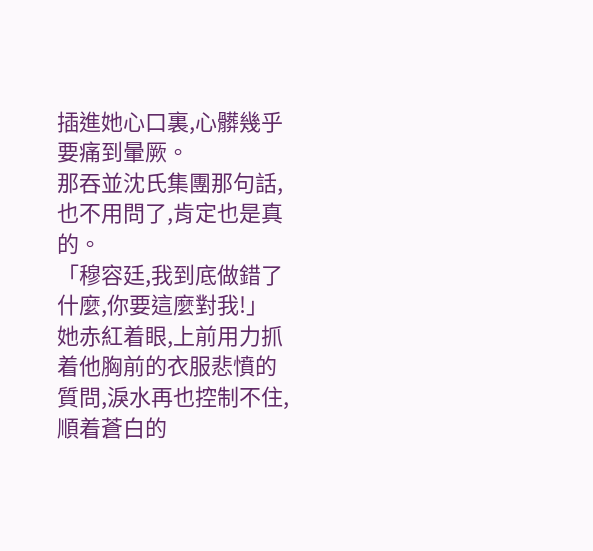插進她心口裏,心髒幾乎要痛到暈厥。
那吞並沈氏集團那句話,也不用問了,肯定也是真的。
「穆容廷,我到底做錯了什麼,你要這麼對我!」
她赤紅着眼,上前用力抓着他胸前的衣服悲憤的質問,淚水再也控制不住,順着蒼白的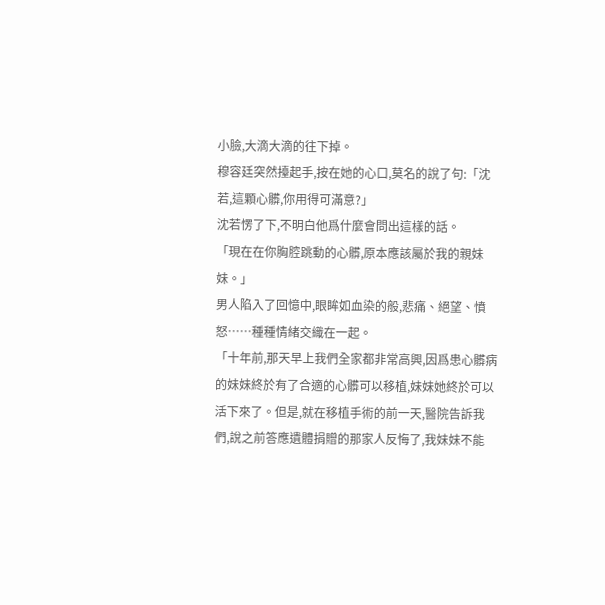小臉,大滴大滴的往下掉。
穆容廷突然擡起手,按在她的心口,莫名的說了句:「沈若,這顆心髒,你用得可滿意?」
沈若愣了下,不明白他爲什麼會問出這樣的話。
「現在在你胸腔跳動的心髒,原本應該屬於我的親妹妹。」
男人陷入了回憶中,眼眸如血染的般,悲痛、絕望、憤怒……種種情緒交織在一起。
「十年前,那天早上我們全家都非常高興,因爲患心髒病的妹妹終於有了合適的心髒可以移植,妹妹她終於可以活下來了。但是,就在移植手術的前一天,醫院告訴我們,說之前答應遺體捐贈的那家人反悔了,我妹妹不能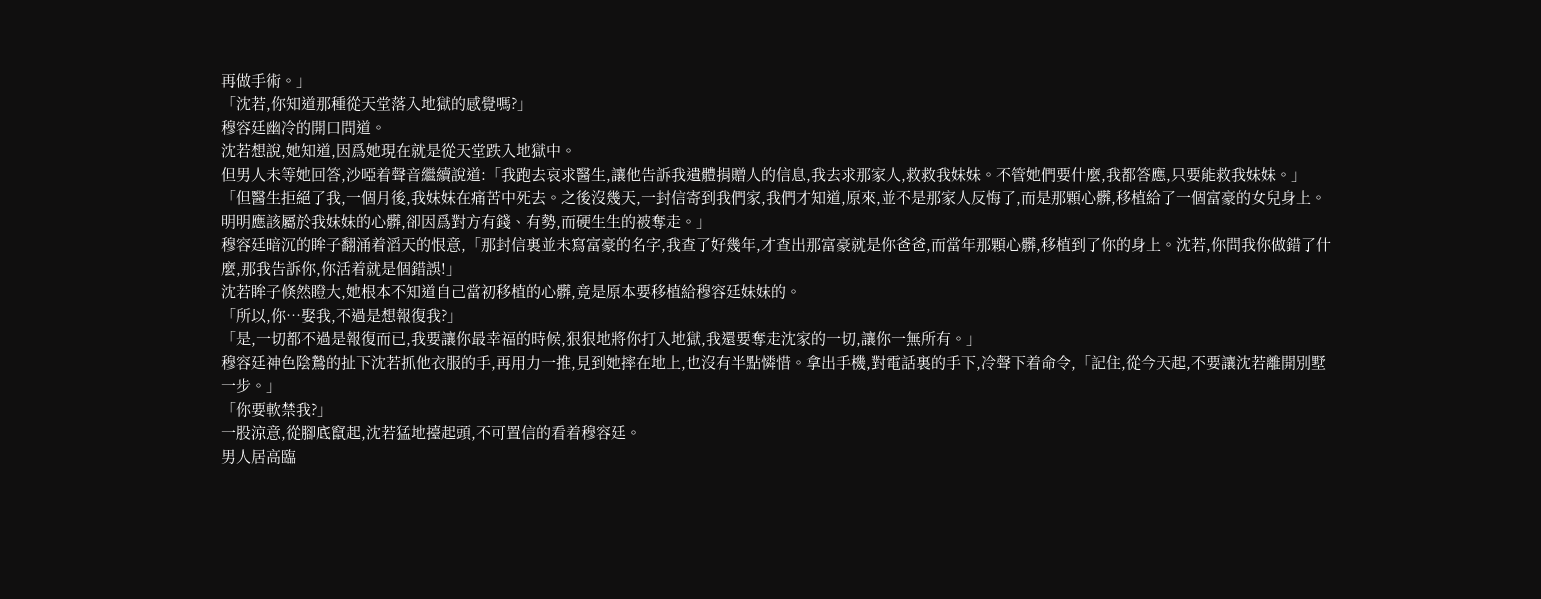再做手術。」
「沈若,你知道那種從天堂落入地獄的感覺嗎?」
穆容廷幽冷的開口問道。
沈若想說,她知道,因爲她現在就是從天堂跌入地獄中。
但男人未等她回答,沙啞着聲音繼續說道:「我跑去哀求醫生,讓他告訴我遺體捐贈人的信息,我去求那家人,救救我妹妹。不管她們要什麼,我都答應,只要能救我妹妹。」
「但醫生拒絕了我,一個月後,我妹妹在痛苦中死去。之後沒幾天,一封信寄到我們家,我們才知道,原來,並不是那家人反悔了,而是那顆心髒,移植給了一個富豪的女兒身上。明明應該屬於我妹妹的心髒,卻因爲對方有錢、有勢,而硬生生的被奪走。」
穆容廷暗沉的眸子翻涌着滔天的恨意,「那封信裏並未寫富豪的名字,我查了好幾年,才查出那富豪就是你爸爸,而當年那顆心髒,移植到了你的身上。沈若,你問我你做錯了什麼,那我告訴你,你活着就是個錯誤!」
沈若眸子倏然瞪大,她根本不知道自己當初移植的心髒,竟是原本要移植給穆容廷妹妹的。
「所以,你…娶我,不過是想報復我?」
「是,一切都不過是報復而已,我要讓你最幸福的時候,狠狠地將你打入地獄,我還要奪走沈家的一切,讓你一無所有。」
穆容廷神色陰鷙的扯下沈若抓他衣服的手,再用力一推,見到她摔在地上,也沒有半點憐惜。拿出手機,對電話裏的手下,冷聲下着命令,「記住,從今天起,不要讓沈若離開別墅一步。」
「你要軟禁我?」
一股涼意,從腳底竄起,沈若猛地擡起頭,不可置信的看着穆容廷。
男人居高臨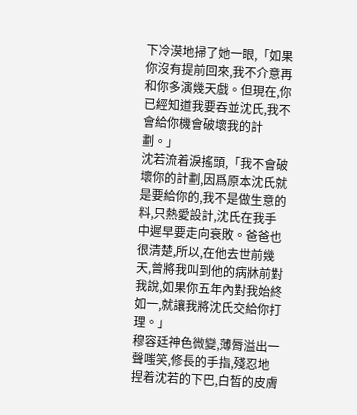下冷漠地掃了她一眼,「如果你沒有提前回來,我不介意再和你多演幾天戲。但現在,你已經知道我要吞並沈氏,我不會給你機會破壞我的計劃。」
沈若流着淚搖頭,「我不會破壞你的計劃,因爲原本沈氏就是要給你的,我不是做生意的料,只熱愛設計,沈氏在我手中遲早要走向衰敗。爸爸也很清楚,所以,在他去世前幾天,曾將我叫到他的病牀前對我說,如果你五年內對我始終如一,就讓我將沈氏交給你打理。」
穆容廷神色微變,薄脣溢出一聲嗤笑,修長的手指,殘忍地捏着沈若的下巴,白皙的皮膚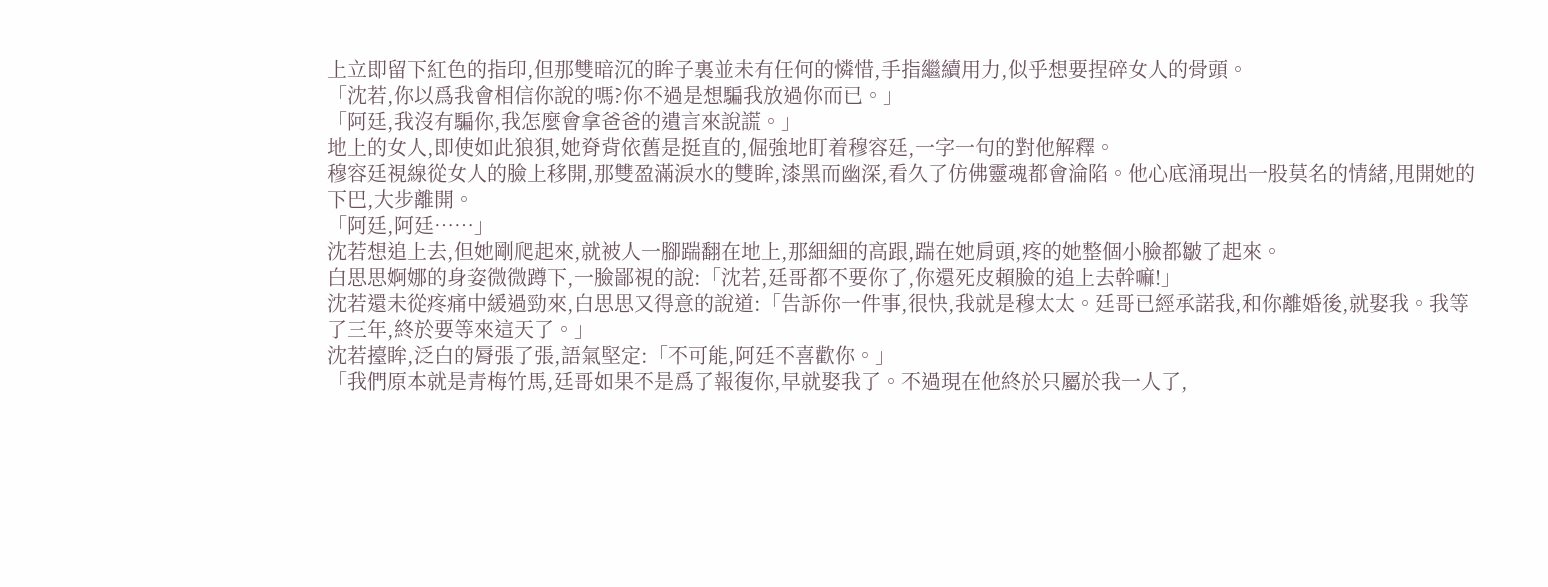上立即留下紅色的指印,但那雙暗沉的眸子裏並未有任何的憐惜,手指繼續用力,似乎想要捏碎女人的骨頭。
「沈若,你以爲我會相信你說的嗎?你不過是想騙我放過你而已。」
「阿廷,我沒有騙你,我怎麼會拿爸爸的遺言來說謊。」
地上的女人,即使如此狼狽,她脊背依舊是挺直的,倔強地盯着穆容廷,一字一句的對他解釋。
穆容廷視線從女人的臉上移開,那雙盈滿淚水的雙眸,漆黑而幽深,看久了仿佛靈魂都會淪陷。他心底涌現出一股莫名的情緒,甩開她的下巴,大步離開。
「阿廷,阿廷……」
沈若想追上去,但她剛爬起來,就被人一腳踹翻在地上,那細細的高跟,踹在她肩頭,疼的她整個小臉都皺了起來。
白思思婀娜的身姿微微蹲下,一臉鄙視的說:「沈若,廷哥都不要你了,你還死皮賴臉的追上去幹嘛!」
沈若還未從疼痛中緩過勁來,白思思又得意的說道:「告訴你一件事,很快,我就是穆太太。廷哥已經承諾我,和你離婚後,就娶我。我等了三年,終於要等來這天了。」
沈若擡眸,泛白的脣張了張,語氣堅定:「不可能,阿廷不喜歡你。」
「我們原本就是青梅竹馬,廷哥如果不是爲了報復你,早就娶我了。不過現在他終於只屬於我一人了,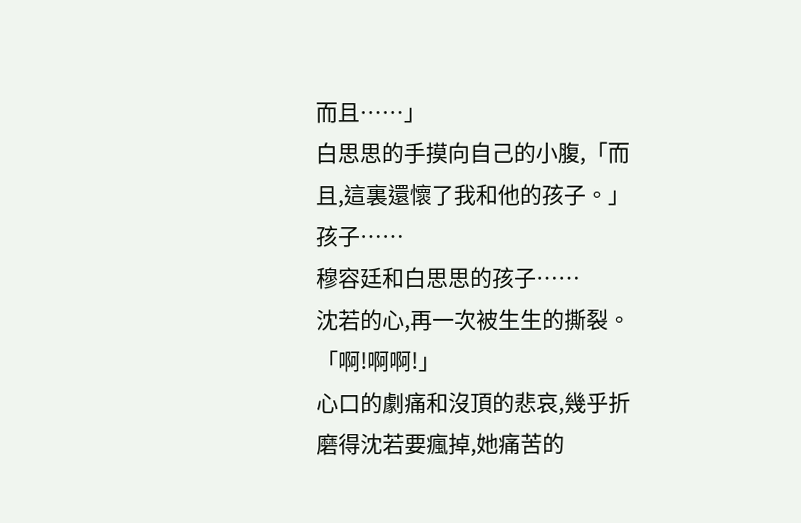而且……」
白思思的手摸向自己的小腹,「而且,這裏還懷了我和他的孩子。」
孩子……
穆容廷和白思思的孩子……
沈若的心,再一次被生生的撕裂。
「啊!啊啊!」
心口的劇痛和沒頂的悲哀,幾乎折磨得沈若要瘋掉,她痛苦的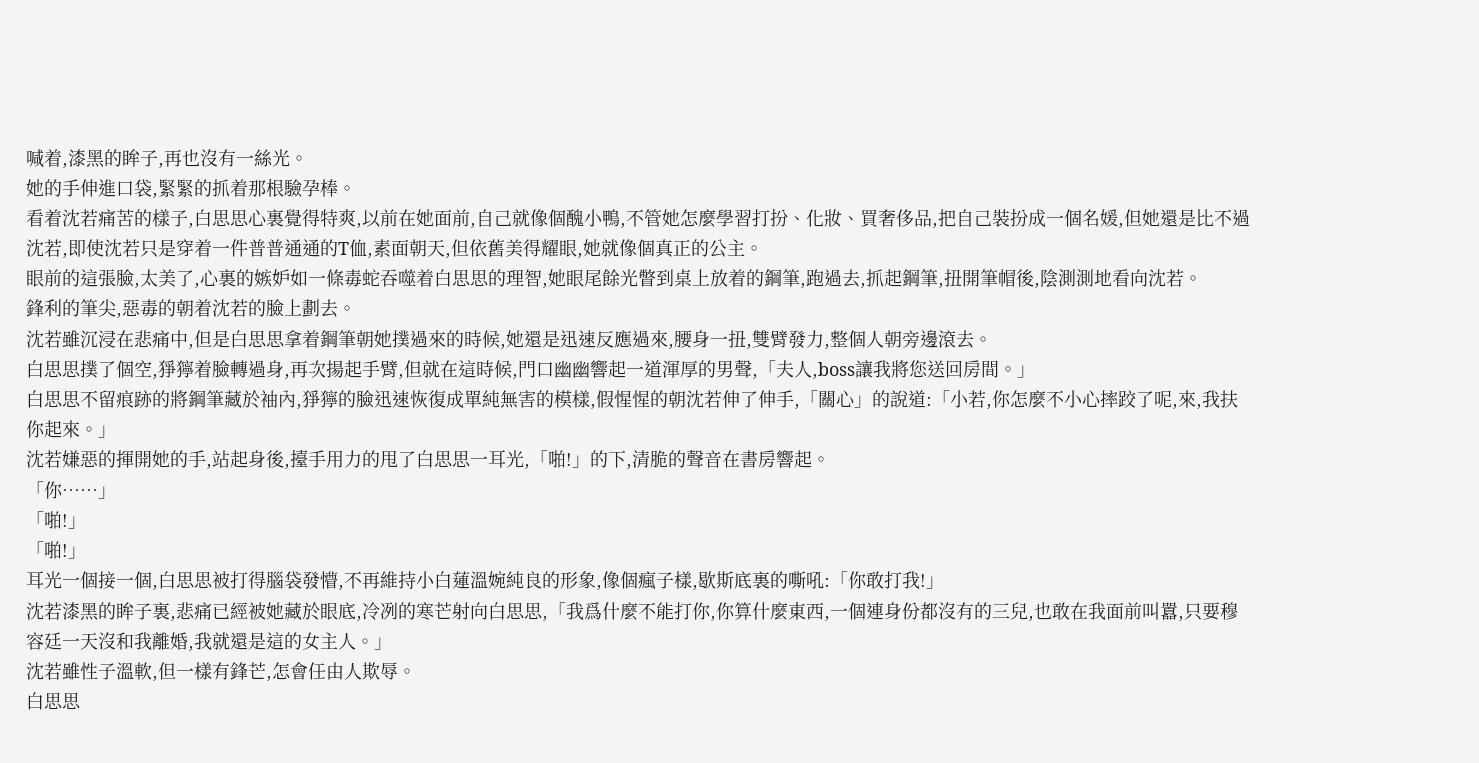喊着,漆黑的眸子,再也沒有一絲光。
她的手伸進口袋,緊緊的抓着那根驗孕棒。
看着沈若痛苦的樣子,白思思心裏覺得特爽,以前在她面前,自己就像個醜小鴨,不管她怎麼學習打扮、化妝、買奢侈品,把自己裝扮成一個名媛,但她還是比不過沈若,即使沈若只是穿着一件普普通通的T侐,素面朝天,但依舊美得耀眼,她就像個真正的公主。
眼前的這張臉,太美了,心裏的嫉妒如一條毒蛇吞噬着白思思的理智,她眼尾餘光瞥到桌上放着的鋼筆,跑過去,抓起鋼筆,扭開筆帽後,陰測測地看向沈若。
鋒利的筆尖,惡毒的朝着沈若的臉上劃去。
沈若雖沉浸在悲痛中,但是白思思拿着鋼筆朝她撲過來的時候,她還是迅速反應過來,腰身一扭,雙臂發力,整個人朝旁邊滾去。
白思思撲了個空,猙獰着臉轉過身,再次揚起手臂,但就在這時候,門口幽幽響起一道渾厚的男聲,「夫人,boss讓我將您送回房間。」
白思思不留痕跡的將鋼筆藏於袖內,猙獰的臉迅速恢復成單純無害的模樣,假惺惺的朝沈若伸了伸手,「關心」的說道:「小若,你怎麼不小心摔跤了呢,來,我扶你起來。」
沈若嫌惡的揮開她的手,站起身後,擡手用力的甩了白思思一耳光,「啪!」的下,清脆的聲音在書房響起。
「你……」
「啪!」
「啪!」
耳光一個接一個,白思思被打得腦袋發懵,不再維持小白蓮溫婉純良的形象,像個瘋子樣,歇斯底裏的嘶吼:「你敢打我!」
沈若漆黑的眸子裏,悲痛已經被她藏於眼底,冷冽的寒芒射向白思思,「我爲什麼不能打你,你算什麼東西,一個連身份都沒有的三兒,也敢在我面前叫囂,只要穆容廷一天沒和我離婚,我就還是這的女主人。」
沈若雖性子溫軟,但一樣有鋒芒,怎會任由人欺辱。
白思思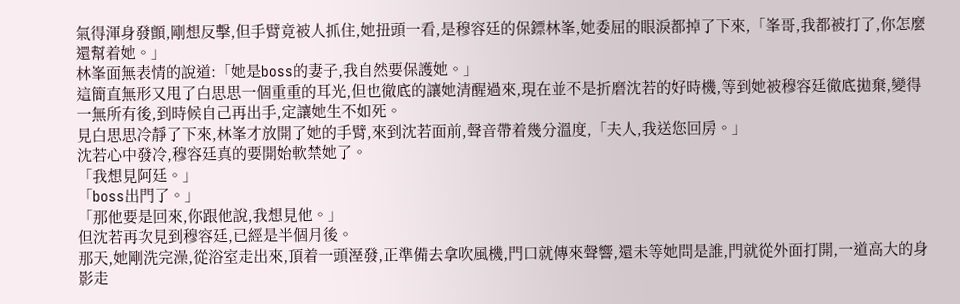氣得渾身發顫,剛想反擊,但手臂竟被人抓住,她扭頭一看,是穆容廷的保鏢林峯,她委屈的眼淚都掉了下來,「峯哥,我都被打了,你怎麼還幫着她。」
林峯面無表情的說道:「她是boss的妻子,我自然要保護她。」
這簡直無形又甩了白思思一個重重的耳光,但也徹底的讓她清醒過來,現在並不是折磨沈若的好時機,等到她被穆容廷徹底拋棄,變得一無所有後,到時候自己再出手,定讓她生不如死。
見白思思冷靜了下來,林峯才放開了她的手臂,來到沈若面前,聲音帶着幾分溫度,「夫人,我送您回房。」
沈若心中發冷,穆容廷真的要開始軟禁她了。
「我想見阿廷。」
「boss出門了。」
「那他要是回來,你跟他說,我想見他。」
但沈若再次見到穆容廷,已經是半個月後。
那天,她剛洗完澡,從浴室走出來,頂着一頭溼發,正準備去拿吹風機,門口就傳來聲響,還未等她問是誰,門就從外面打開,一道高大的身影走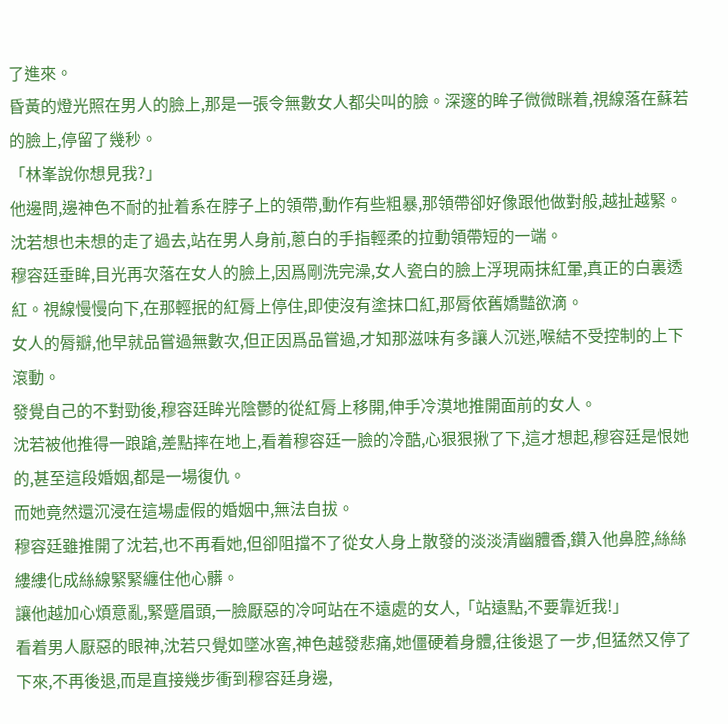了進來。
昏黃的燈光照在男人的臉上,那是一張令無數女人都尖叫的臉。深邃的眸子微微眯着,視線落在蘇若的臉上,停留了幾秒。
「林峯說你想見我?」
他邊問,邊神色不耐的扯着系在脖子上的領帶,動作有些粗暴,那領帶卻好像跟他做對般,越扯越緊。
沈若想也未想的走了過去,站在男人身前,蔥白的手指輕柔的拉動領帶短的一端。
穆容廷垂眸,目光再次落在女人的臉上,因爲剛洗完澡,女人瓷白的臉上浮現兩抹紅暈,真正的白裏透紅。視線慢慢向下,在那輕抿的紅脣上停住,即使沒有塗抹口紅,那脣依舊嬌豔欲滴。
女人的脣瓣,他早就品嘗過無數次,但正因爲品嘗過,才知那滋味有多讓人沉迷,喉結不受控制的上下滾動。
發覺自己的不對勁後,穆容廷眸光陰鬱的從紅脣上移開,伸手冷漠地推開面前的女人。
沈若被他推得一踉蹌,差點摔在地上,看着穆容廷一臉的冷酷,心狠狠揪了下,這才想起,穆容廷是恨她的,甚至這段婚姻,都是一場復仇。
而她竟然還沉浸在這場虛假的婚姻中,無法自拔。
穆容廷雖推開了沈若,也不再看她,但卻阻擋不了從女人身上散發的淡淡清幽體香,鑽入他鼻腔,絲絲縷縷化成絲線緊緊纏住他心髒。
讓他越加心煩意亂,緊蹙眉頭,一臉厭惡的冷呵站在不遠處的女人,「站遠點,不要靠近我!」
看着男人厭惡的眼神,沈若只覺如墜冰窖,神色越發悲痛,她僵硬着身體,往後退了一步,但猛然又停了下來,不再後退,而是直接幾步衝到穆容廷身邊,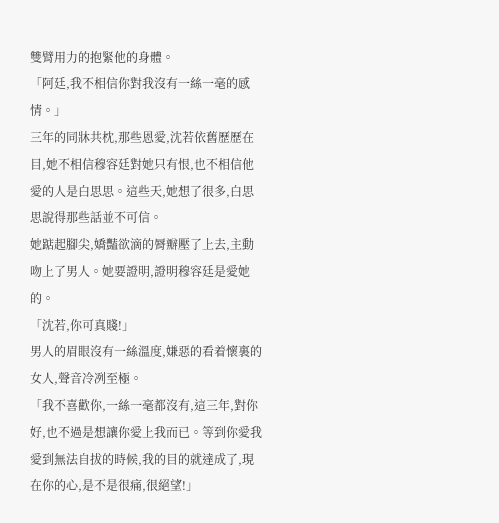雙臂用力的抱緊他的身體。
「阿廷,我不相信你對我沒有一絲一毫的感情。」
三年的同牀共枕,那些恩愛,沈若依舊歷歷在目,她不相信穆容廷對她只有恨,也不相信他愛的人是白思思。這些天,她想了很多,白思思說得那些話並不可信。
她踮起腳尖,嬌豔欲滴的脣瓣壓了上去,主動吻上了男人。她要證明,證明穆容廷是愛她的。
「沈若,你可真賤!」
男人的眉眼沒有一絲溫度,嫌惡的看着懷裏的女人,聲音冷冽至極。
「我不喜歡你,一絲一毫都沒有,這三年,對你好,也不過是想讓你愛上我而已。等到你愛我愛到無法自拔的時候,我的目的就達成了,現在你的心,是不是很痛,很絕望!」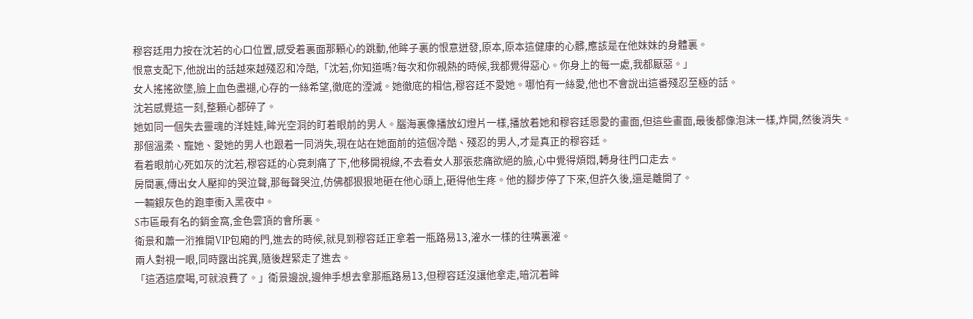穆容廷用力按在沈若的心口位置,感受着裏面那顆心的跳動,他眸子裏的恨意迸發,原本,原本這健康的心髒,應該是在他妹妹的身體裏。
恨意支配下,他說出的話越來越殘忍和冷酷,「沈若,你知道嗎?每次和你親熱的時候,我都覺得惡心。你身上的每一處,我都厭惡。」
女人搖搖欲墜,臉上血色盡褪,心存的一絲希望,徹底的湮滅。她徹底的相信,穆容廷不愛她。哪怕有一絲愛,他也不會說出這番殘忍至極的話。
沈若感覺這一刻,整顆心都碎了。
她如同一個失去靈魂的洋娃娃,眸光空洞的盯着眼前的男人。腦海裏像播放幻燈片一樣,播放着她和穆容廷恩愛的畫面,但這些畫面,最後都像泡沫一樣,炸開,然後消失。
那個溫柔、寵她、愛她的男人也跟着一同消失,現在站在她面前的這個冷酷、殘忍的男人,才是真正的穆容廷。
看着眼前心死如灰的沈若,穆容廷的心竟刺痛了下,他移開視線,不去看女人那張悲痛欲絕的臉,心中覺得煩悶,轉身往門口走去。
房間裏,傳出女人壓抑的哭泣聲,那每聲哭泣,仿佛都狠狠地砸在他心頭上,砸得他生疼。他的腳步停了下來,但許久後,還是離開了。
一輛銀灰色的跑車衝入黑夜中。
S市區最有名的銷金窩,金色雲頂的會所裏。
衛景和蕭一洐推開VIP包廂的門,進去的時候,就見到穆容廷正拿着一瓶路易13,灌水一樣的往嘴裏灌。
兩人對視一眼,同時露出詫異,隨後趕緊走了進去。
「這酒這麼喝,可就浪費了。」衛景邊說,邊伸手想去拿那瓶路易13,但穆容廷沒讓他拿走,暗沉着眸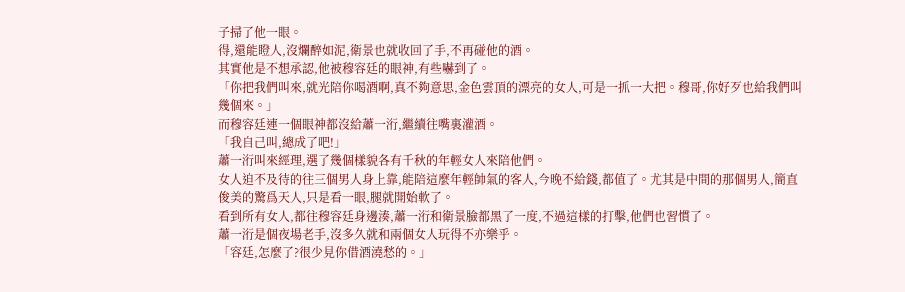子掃了他一眼。
得,還能瞪人,沒爛醉如泥,衛景也就收回了手,不再碰他的酒。
其實他是不想承認,他被穆容廷的眼神,有些嚇到了。
「你把我們叫來,就光陪你喝酒啊,真不夠意思,金色雲頂的漂亮的女人,可是一抓一大把。穆哥,你好歹也給我們叫幾個來。」
而穆容廷連一個眼神都沒給蕭一洐,繼續往嘴裏灌酒。
「我自己叫,總成了吧!」
蕭一洐叫來經理,選了幾個樣貌各有千秋的年輕女人來陪他們。
女人迫不及待的往三個男人身上靠,能陪這麼年輕帥氣的客人,今晚不給錢,都值了。尤其是中間的那個男人,簡直俊美的驚爲天人,只是看一眼,腿就開始軟了。
看到所有女人,都往穆容廷身邊湊,蕭一洐和衛景臉都黑了一度,不過這樣的打擊,他們也習慣了。
蕭一洐是個夜場老手,沒多久就和兩個女人玩得不亦樂乎。
「容廷,怎麼了?很少見你借酒澆愁的。」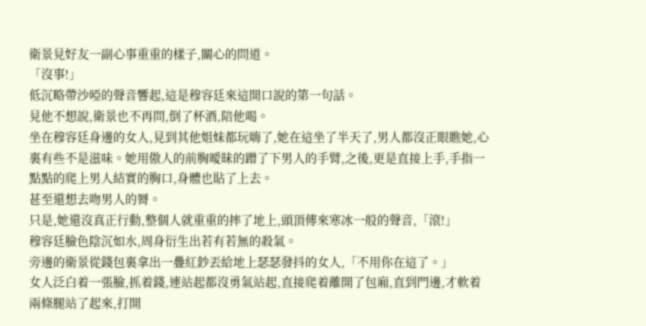衛景見好友一副心事重重的樣子,關心的問道。
「沒事!」
低沉略帶沙啞的聲音響起,這是穆容廷來這開口說的第一句話。
見他不想說,衛景也不再問,倒了杯酒,陪他喝。
坐在穆容廷身邊的女人,見到其他姐妹都玩嗨了,她在這坐了半天了,男人都沒正眼瞧她,心裏有些不是滋味。她用傲人的前胸曖昧的蹭了下男人的手臂,之後,更是直接上手,手指一點點的爬上男人結實的胸口,身體也貼了上去。
甚至還想去吻男人的脣。
只是,她還沒真正行動,整個人就重重的摔了地上,頭頂傳來寒冰一般的聲音,「滾!」
穆容廷臉色陰沉如水,周身衍生出若有若無的殺氣。
旁邊的衛景從錢包裏拿出一疊紅鈔丟給地上瑟瑟發抖的女人,「不用你在這了。」
女人泛白着一張臉,抓着錢,連站起都沒勇氣站起,直接爬着離開了包廂,直到門邊,才軟着兩條腿站了起來,打開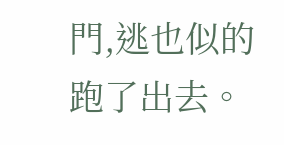門,逃也似的跑了出去。